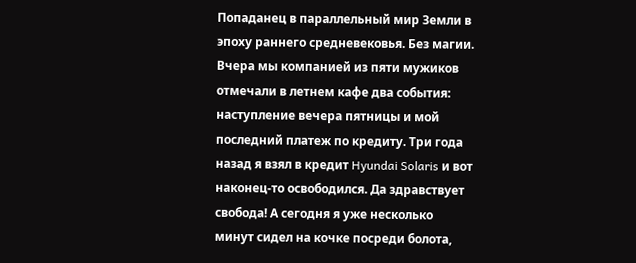Попаданец в параллельный мир Земли в эпоху раннего средневековья. Без магии. Вчера мы компанией из пяти мужиков отмечали в летнем кафе два события: наступление вечера пятницы и мой последний платеж по кредиту. Три года назад я взял в кредит Hyundai Solaris и вот наконец-то освободился. Да здравствует свобода! А сегодня я уже несколько минут сидел на кочке посреди болота,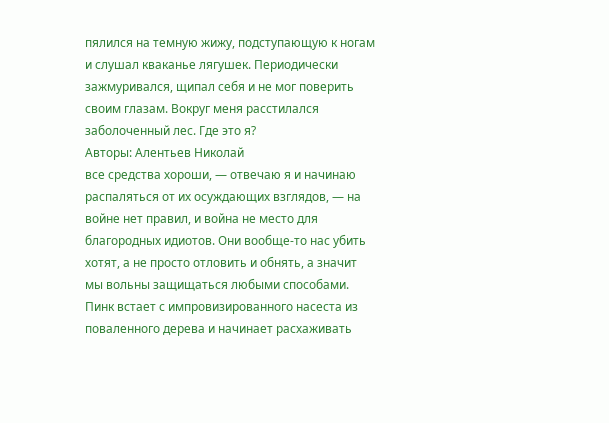пялился на темную жижу, подступающую к ногам и слушал кваканье лягушек. Периодически зажмуривался, щипал себя и не мог поверить своим глазам. Вокруг меня расстилался заболоченный лес. Где это я?
Авторы: Алентьев Николай
все средства хороши, — отвечаю я и начинаю распаляться от их осуждающих взглядов, — на войне нет правил, и война не место для благородных идиотов. Они вообще-то нас убить хотят, а не просто отловить и обнять, а значит мы вольны защищаться любыми способами.
Пинк встает с импровизированного насеста из поваленного дерева и начинает расхаживать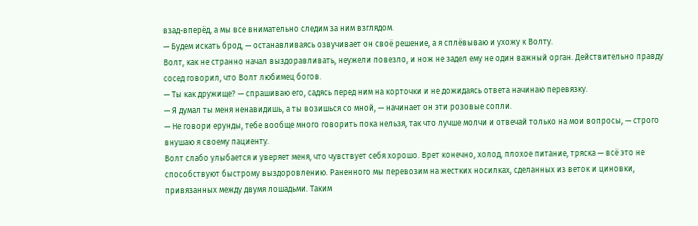взад-вперёд, а мы все внимательно следим за ним взглядом.
— Будем искать брод, — останавливаясь озвучивает он своё решение, а я сплёвываю и ухожу к Волту.
Волт, как не странно начал выздоравливать, неужели повезло, и нож не задел ему не один важный орган. Действительно правду сосед говорил, что Волт любимец богов.
— Ты как дружище? — спрашиваю его, садясь перед ним на корточки и не дожидаясь ответа начинаю перевязку.
— Я думал ты меня ненавидишь, а ты возишься со мной, — начинает он эти розовые сопли.
— Не говори ерунды, тебе вообще много говорить пока нельзя, так что лучше молчи и отвечай только на мои вопросы, — строго внушаю я своему пациенту.
Волт слабо улыбается и уверяет меня, что чувствует себя хорошо. Врет конечно, холод, плохое питание, тряска — всё это не способствуют быстрому выздоровлению. Раненного мы перевозим на жестких носилках, сделанных из веток и циновки, привязанных между двумя лошадьми. Таким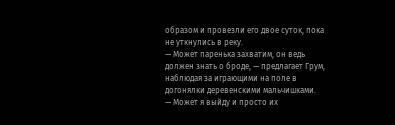образом и провезли его двое суток, пока не уткнулись в реку.
— Может паренька захватим, он ведь должен знать о броде, — предлагает Грум, наблюдая за играющими на поле в догонялки деревенскими мальчишками.
— Может я выйду и просто их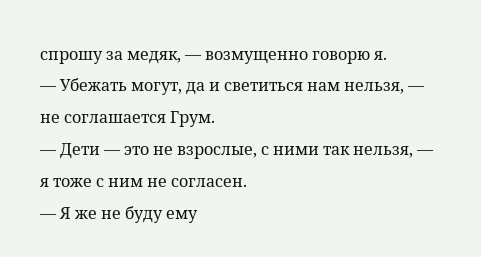спрошу за медяк, — возмущенно говорю я.
— Убежать могут, да и светиться нам нельзя, — не соглашается Грум.
— Дети — это не взрослые, с ними так нельзя, — я тоже с ним не согласен.
— Я же не буду ему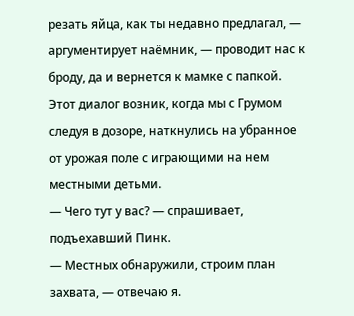резать яйца, как ты недавно предлагал, — аргументирует наёмник, — проводит нас к броду, да и вернется к мамке с папкой.
Этот диалог возник, когда мы с Грумом следуя в дозоре, наткнулись на убранное от урожая поле с играющими на нем местными детьми.
— Чего тут у вас? — спрашивает, подъехавший Пинк.
— Местных обнаружили, строим план захвата, — отвечаю я.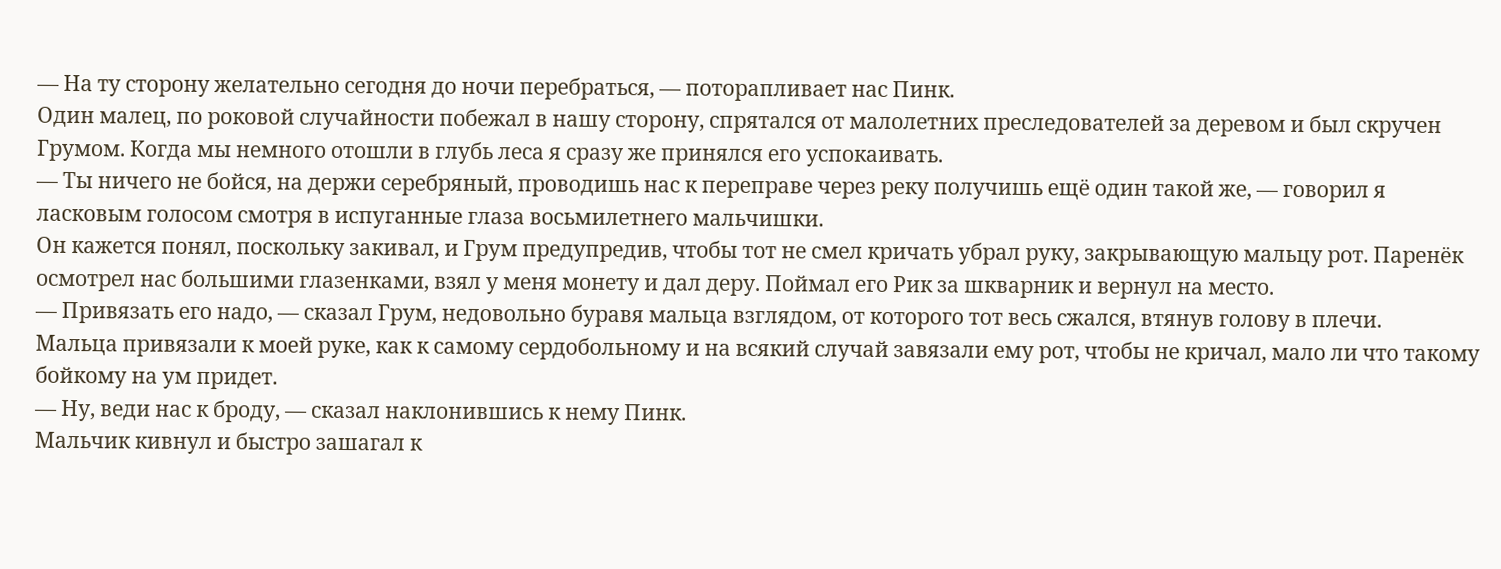— На ту сторону желательно сегодня до ночи перебраться, — поторапливает нас Пинк.
Один малец, по роковой случайности побежал в нашу сторону, спрятался от малолетних преследователей за деревом и был скручен Грумом. Когда мы немного отошли в глубь леса я сразу же принялся его успокаивать.
— Ты ничего не бойся, на держи серебряный, проводишь нас к переправе через реку получишь ещё один такой же, — говорил я ласковым голосом смотря в испуганные глаза восьмилетнего мальчишки.
Он кажется понял, поскольку закивал, и Грум предупредив, чтобы тот не смел кричать убрал руку, закрывающую мальцу рот. Паренёк осмотрел нас большими глазенками, взял у меня монету и дал деру. Поймал его Рик за шкварник и вернул на место.
— Привязать его надо, — сказал Грум, недовольно буравя мальца взглядом, от которого тот весь сжался, втянув голову в плечи.
Мальца привязали к моей руке, как к самому сердобольному и на всякий случай завязали ему рот, чтобы не кричал, мало ли что такому бойкому на ум придет.
— Ну, веди нас к броду, — сказал наклонившись к нему Пинк.
Мальчик кивнул и быстро зашагал к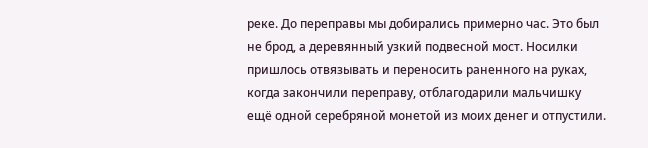реке. До переправы мы добирались примерно час. Это был не брод, а деревянный узкий подвесной мост. Носилки пришлось отвязывать и переносить раненного на руках, когда закончили переправу, отблагодарили мальчишку ещё одной серебряной монетой из моих денег и отпустили.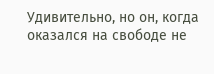Удивительно, но он, когда оказался на свободе не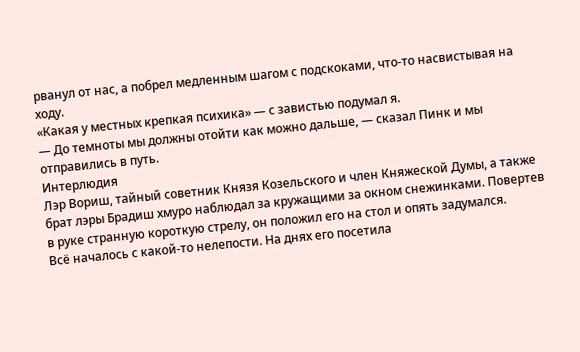рванул от нас, а побрел медленным шагом с подскоками, что-то насвистывая на ходу.
«Какая у местных крепкая психика» — с завистью подумал я.
— До темноты мы должны отойти как можно дальше, — сказал Пинк и мы отправились в путь.
Интерлюдия
Лэр Вориш, тайный советник Князя Козельского и член Княжеской Думы, а также брат лэры Брадиш хмуро наблюдал за кружащими за окном снежинками. Повертев в руке странную короткую стрелу, он положил его на стол и опять задумался.
Всё началось с какой-то нелепости. На днях его посетила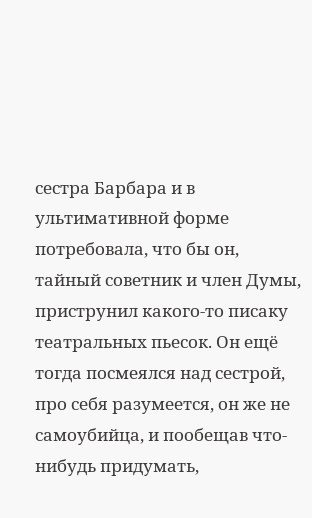сестра Барбара и в ультимативной форме потребовала, что бы он, тайный советник и член Думы, приструнил какого-то писаку театральных пьесок. Он ещё тогда посмеялся над сестрой, про себя разумеется, он же не самоубийца, и пообещав что-нибудь придумать,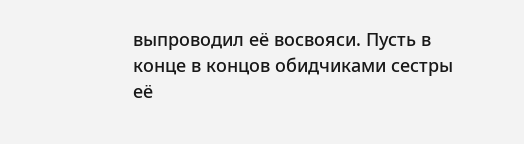выпроводил её восвояси. Пусть в конце в концов обидчиками сестры её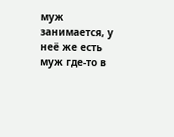муж занимается, у неё же есть муж где-то в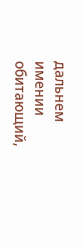дальнем имении обитающий,